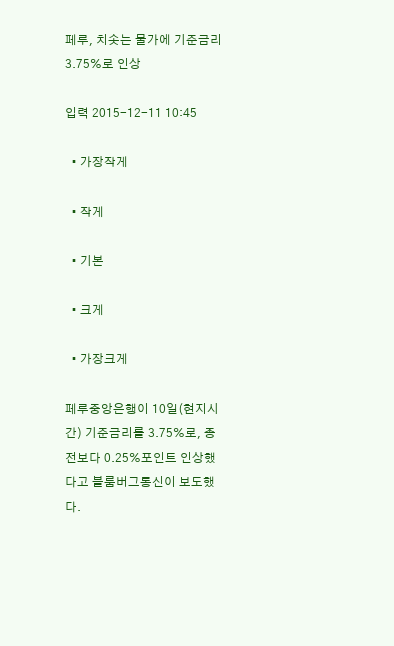페루, 치솟는 물가에 기준금리 3.75%로 인상

입력 2015-12-11 10:45

  • 가장작게

  • 작게

  • 기본

  • 크게

  • 가장크게

페루중앙은행이 10일(현지시간) 기준금리를 3.75%로, 종전보다 0.25%포인트 인상했다고 블룸버그통신이 보도했다.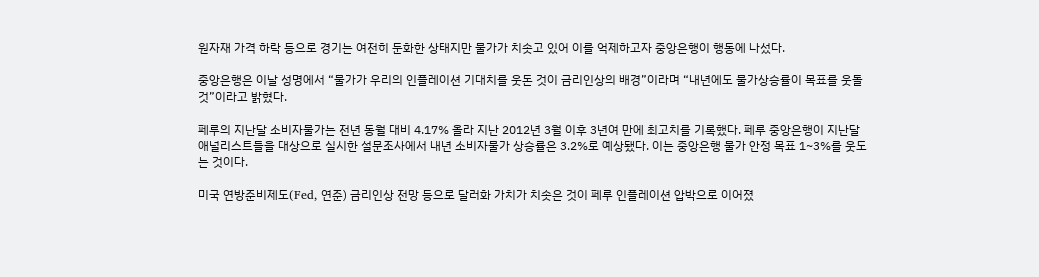원자재 가격 하락 등으로 경기는 여전히 둔화한 상태지만 물가가 치솟고 있어 이를 억제하고자 중앙은행이 행동에 나섰다.

중앙은행은 이날 성명에서 “물가가 우리의 인플레이션 기대치를 웃돈 것이 금리인상의 배경”이라며 “내년에도 물가상승률이 목표를 웃돌 것”이라고 밝혔다.

페루의 지난달 소비자물가는 전년 동월 대비 4.17% 올라 지난 2012년 3월 이후 3년여 만에 최고치를 기록했다. 페루 중앙은행이 지난달 애널리스트들을 대상으로 실시한 설문조사에서 내년 소비자물가 상승률은 3.2%로 예상됐다. 이는 중앙은행 물가 안정 목표 1~3%를 웃도는 것이다.

미국 연방준비제도(Fed, 연준) 금리인상 전망 등으로 달러화 가치가 치솟은 것이 페루 인플레이션 압박으로 이어졌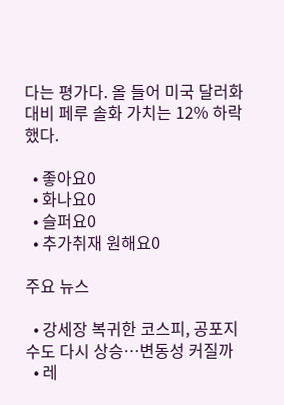다는 평가다. 올 들어 미국 달러화 대비 페루 솔화 가치는 12% 하락했다.

  • 좋아요0
  • 화나요0
  • 슬퍼요0
  • 추가취재 원해요0

주요 뉴스

  • 강세장 복귀한 코스피, 공포지수도 다시 상승⋯변동성 커질까
  • 레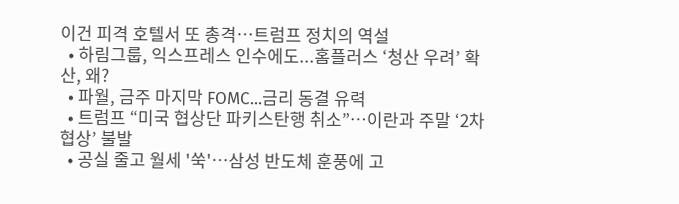이건 피격 호텔서 또 총격…트럼프 정치의 역설
  • 하림그룹, 익스프레스 인수에도...홈플러스 ‘청산 우려’ 확산, 왜?
  • 파월, 금주 마지막 FOMC...금리 동결 유력
  • 트럼프 “미국 협상단 파키스탄행 취소”…이란과 주말 ‘2차 협상’ 불발
  • 공실 줄고 월세 '쑥'…삼성 반도체 훈풍에 고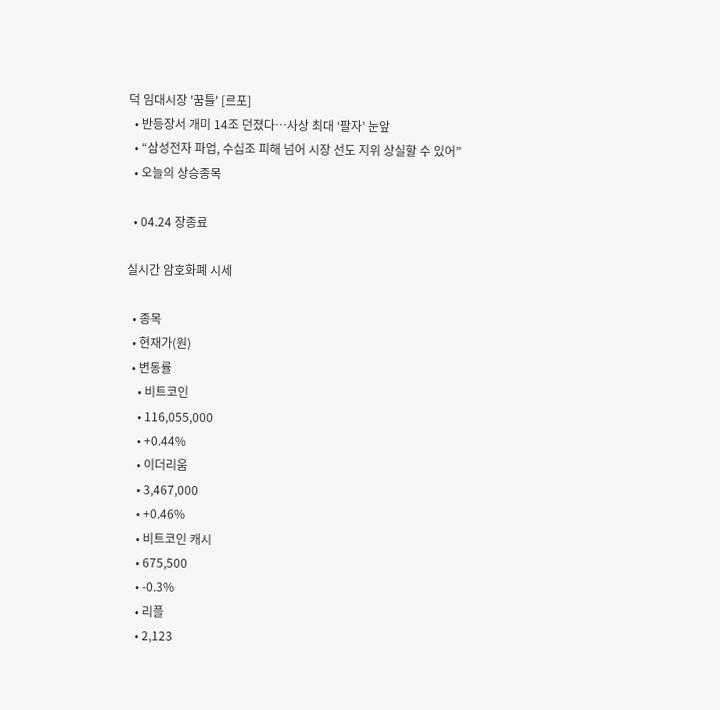덕 임대시장 '꿈틀' [르포]
  • 반등장서 개미 14조 던졌다…사상 최대 ‘팔자’ 눈앞
  • “삼성전자 파업, 수십조 피해 넘어 시장 선도 지위 상실할 수 있어”
  • 오늘의 상승종목

  • 04.24 장종료

실시간 암호화폐 시세

  • 종목
  • 현재가(원)
  • 변동률
    • 비트코인
    • 116,055,000
    • +0.44%
    • 이더리움
    • 3,467,000
    • +0.46%
    • 비트코인 캐시
    • 675,500
    • -0.3%
    • 리플
    • 2,123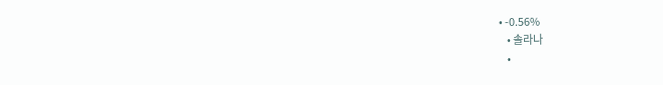• -0.56%
    • 솔라나
    •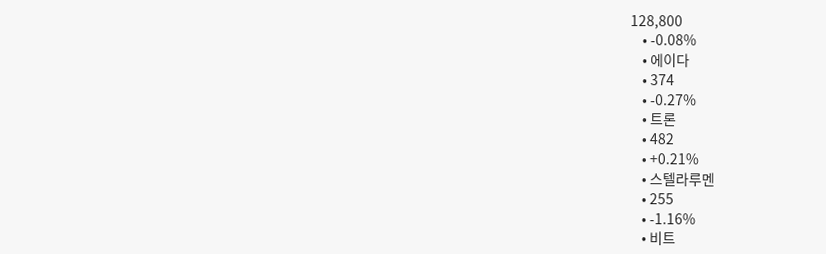128,800
    • -0.08%
    • 에이다
    • 374
    • -0.27%
    • 트론
    • 482
    • +0.21%
    • 스텔라루멘
    • 255
    • -1.16%
    • 비트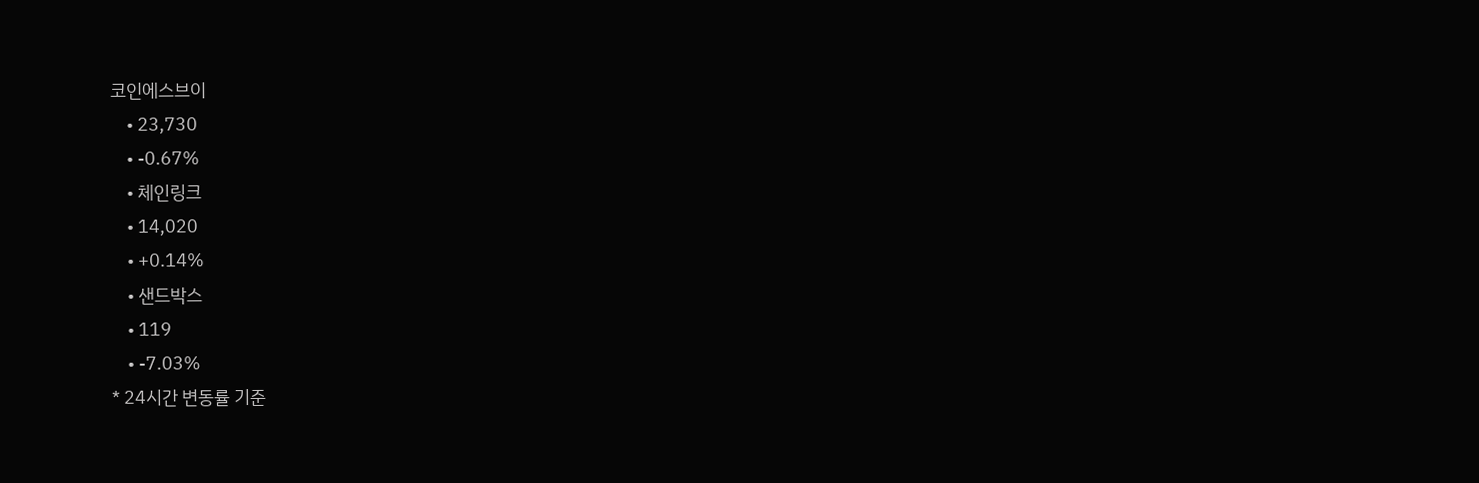코인에스브이
    • 23,730
    • -0.67%
    • 체인링크
    • 14,020
    • +0.14%
    • 샌드박스
    • 119
    • -7.03%
* 24시간 변동률 기준